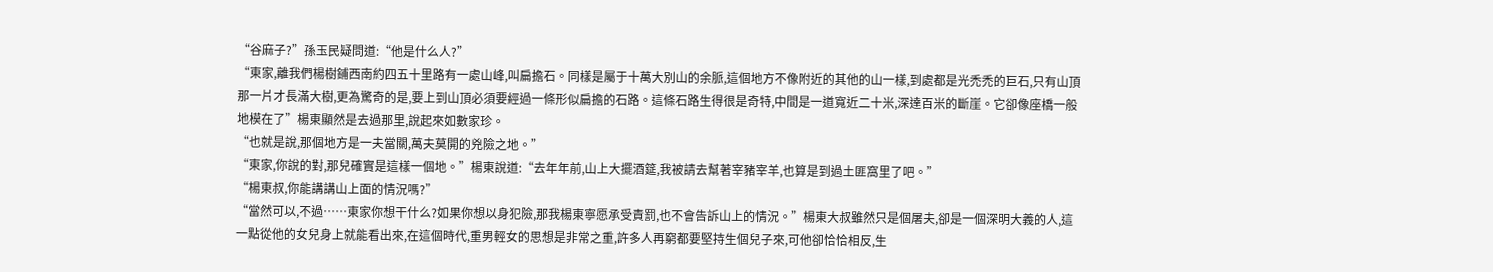“谷麻子?”孫玉民疑問道:“他是什么人?”
“東家,離我們楊樹鋪西南約四五十里路有一處山峰,叫扁擔石。同樣是屬于十萬大別山的余脈,這個地方不像附近的其他的山一樣,到處都是光禿禿的巨石,只有山頂那一片才長滿大樹,更為驚奇的是,要上到山頂必須要經過一條形似扁擔的石路。這條石路生得很是奇特,中間是一道寬近二十米,深達百米的斷崖。它卻像座橋一般地模在了”楊東顯然是去過那里,說起來如數家珍。
“也就是說,那個地方是一夫當關,萬夫莫開的兇險之地。”
“東家,你說的對,那兒確實是這樣一個地。”楊東說道:“去年年前,山上大擺酒筵,我被請去幫著宰豬宰羊,也算是到過土匪窩里了吧。”
“楊東叔,你能講講山上面的情況嗎?”
“當然可以,不過……東家你想干什么?如果你想以身犯險,那我楊東寧愿承受責罰,也不會告訴山上的情況。”楊東大叔雖然只是個屠夫,卻是一個深明大義的人,這一點從他的女兒身上就能看出來,在這個時代,重男輕女的思想是非常之重,許多人再窮都要堅持生個兒子來,可他卻恰恰相反,生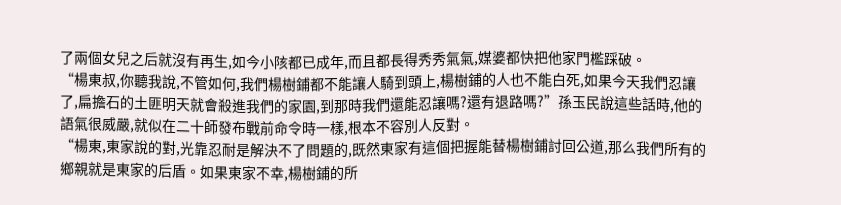了兩個女兒之后就沒有再生,如今小陔都已成年,而且都長得秀秀氣氣,媒婆都快把他家門檻踩破。
“楊東叔,你聽我說,不管如何,我們楊樹鋪都不能讓人騎到頭上,楊樹鋪的人也不能白死,如果今天我們忍讓了,扁擔石的土匪明天就會殺進我們的家園,到那時我們還能忍讓嗎?還有退路嗎?”孫玉民說這些話時,他的語氣很威嚴,就似在二十師發布戰前命令時一樣,根本不容別人反對。
“楊東,東家說的對,光靠忍耐是解決不了問題的,既然東家有這個把握能替楊樹鋪討回公道,那么我們所有的鄉親就是東家的后盾。如果東家不幸,楊樹鋪的所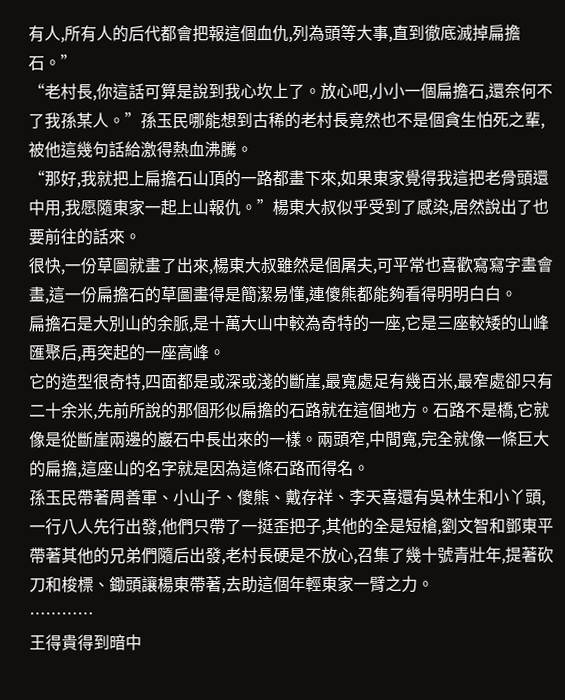有人,所有人的后代都會把報這個血仇,列為頭等大事,直到徹底滅掉扁擔石。”
“老村長,你這話可算是說到我心坎上了。放心吧,小小一個扁擔石,還奈何不了我孫某人。”孫玉民哪能想到古稀的老村長竟然也不是個貪生怕死之輩,被他這幾句話給激得熱血沸騰。
“那好,我就把上扁擔石山頂的一路都畫下來,如果東家覺得我這把老骨頭還中用,我愿隨東家一起上山報仇。”楊東大叔似乎受到了感染,居然說出了也要前往的話來。
很快,一份草圖就畫了出來,楊東大叔雖然是個屠夫,可平常也喜歡寫寫字畫會畫,這一份扁擔石的草圖畫得是簡潔易懂,連傻熊都能夠看得明明白白。
扁擔石是大別山的余脈,是十萬大山中較為奇特的一座,它是三座較矮的山峰匯聚后,再突起的一座高峰。
它的造型很奇特,四面都是或深或淺的斷崖,最寬處足有幾百米,最窄處卻只有二十余米,先前所說的那個形似扁擔的石路就在這個地方。石路不是橋,它就像是從斷崖兩邊的巖石中長出來的一樣。兩頭窄,中間寬,完全就像一條巨大的扁擔,這座山的名字就是因為這條石路而得名。
孫玉民帶著周善軍、小山子、傻熊、戴存祥、李天喜還有吳林生和小丫頭,一行八人先行出發,他們只帶了一挺歪把子,其他的全是短槍,劉文智和鄧東平帶著其他的兄弟們隨后出發,老村長硬是不放心,召集了幾十號青壯年,提著砍刀和梭標、鋤頭讓楊東帶著,去助這個年輕東家一臂之力。
…………
王得貴得到暗中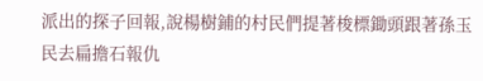派出的探子回報,說楊樹鋪的村民們提著梭標鋤頭跟著孫玉民去扁擔石報仇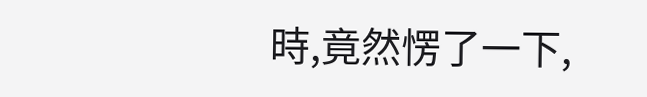時,竟然愣了一下,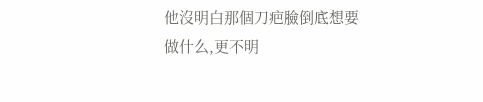他沒明白那個刀疤臉倒底想要做什么,更不明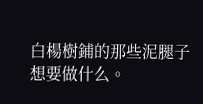白楊樹鋪的那些泥腿子想要做什么。